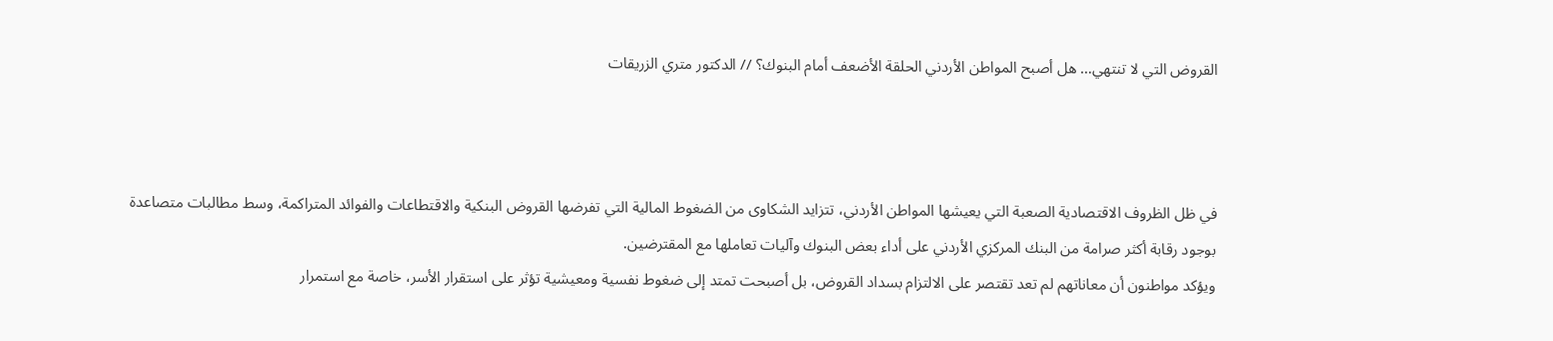القروض التي لا تنتهي… هل أصبح المواطن الأردني الحلقة الأضعف أمام البنوك؟ // الدكتور متري الزريقات



في ظل الظروف الاقتصادية الصعبة التي يعيشها المواطن الأردني، تتزايد الشكاوى من الضغوط المالية التي تفرضها القروض البنكية والاقتطاعات والفوائد المتراكمة، وسط مطالبات متصاعدة بوجود رقابة أكثر صرامة من البنك المركزي الأردني على أداء بعض البنوك وآليات تعاملها مع المقترضين.
ويؤكد مواطنون أن معاناتهم لم تعد تقتصر على الالتزام بسداد القروض، بل أصبحت تمتد إلى ضغوط نفسية ومعيشية تؤثر على استقرار الأسر، خاصة مع استمرار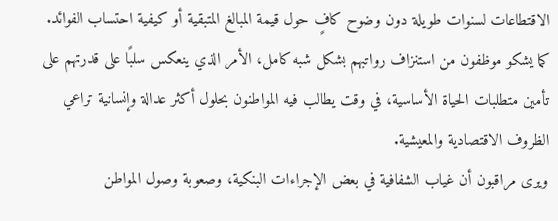الاقتطاعات لسنوات طويلة دون وضوح كافٍ حول قيمة المبالغ المتبقية أو كيفية احتساب الفوائد.
كما يشكو موظفون من استنزاف رواتبهم بشكل شبه كامل، الأمر الذي ينعكس سلبًا على قدرتهم على تأمين متطلبات الحياة الأساسية، في وقت يطالب فيه المواطنون بحلول أكثر عدالة وإنسانية تراعي الظروف الاقتصادية والمعيشية.
ويرى مراقبون أن غياب الشفافية في بعض الإجراءات البنكية، وصعوبة وصول المواطن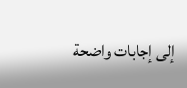إلى إجابات واضحة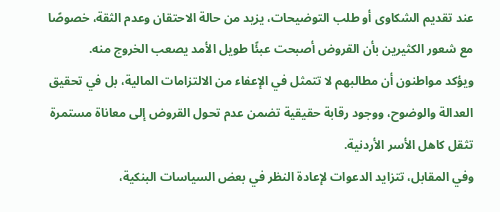عند تقديم الشكاوى أو طلب التوضيحات، يزيد من حالة الاحتقان وعدم الثقة، خصوصًا مع شعور الكثيرين بأن القروض أصبحت عبئًا طويل الأمد يصعب الخروج منه.
ويؤكد مواطنون أن مطالبهم لا تتمثل في الإعفاء من الالتزامات المالية، بل في تحقيق العدالة والوضوح، ووجود رقابة حقيقية تضمن عدم تحول القروض إلى معاناة مستمرة تثقل كاهل الأسر الأردنية.
وفي المقابل، تتزايد الدعوات لإعادة النظر في بعض السياسات البنكية،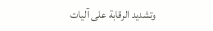وتشديد الرقابة على آليات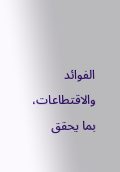الفوائد والاقتطاعات، بما يحقق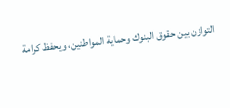التوازن بين حقوق البنوك وحماية المواطنين، ويحفظ كرامة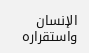الإنسان واستقراره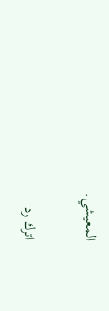المعيشي.

اترك رد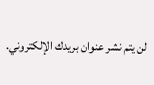لن يتم نشر عنوان بريدك الإلكتروني.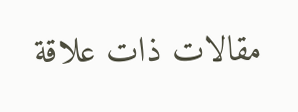مقالات ذات علاقة